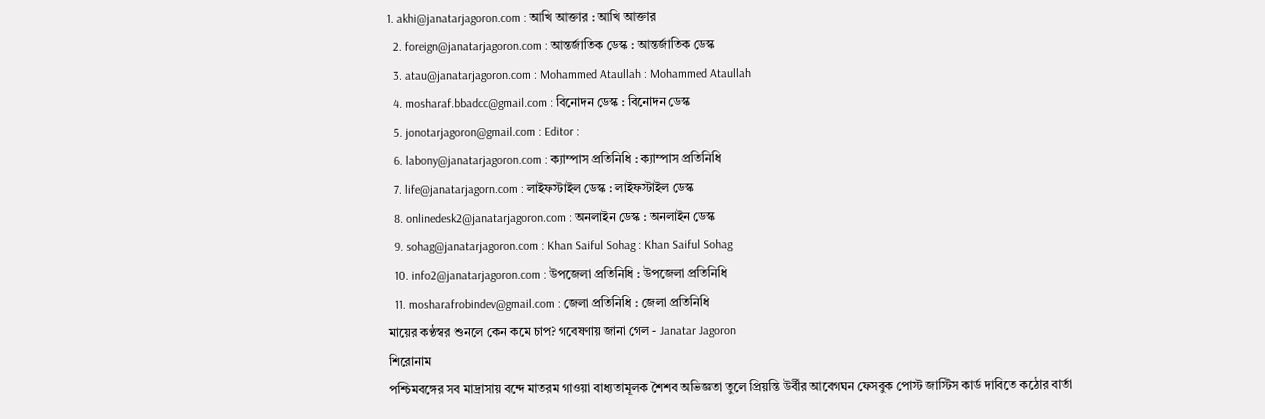1. akhi@janatarjagoron.com : আখি আক্তার : আখি আক্তার
  2. foreign@janatarjagoron.com : আন্তর্জাতিক ডেস্ক : আন্তর্জাতিক ডেস্ক
  3. atau@janatarjagoron.com : Mohammed Ataullah : Mohammed Ataullah
  4. mosharaf.bbadcc@gmail.com : বিনোদন ডেস্ক : বিনোদন ডেস্ক
  5. jonotarjagoron@gmail.com : Editor :
  6. labony@janatarjagoron.com : ক্যাম্পাস প্রতিনিধি : ক্যাম্পাস প্রতিনিধি
  7. life@janatarjagorn.com : লাইফস্টাইল ডেস্ক : লাইফস্টাইল ডেস্ক
  8. onlinedesk2@janatarjagoron.com : অনলাইন ডেস্ক : অনলাইন ডেস্ক
  9. sohag@janatarjagoron.com : Khan Saiful Sohag : Khan Saiful Sohag
  10. info2@janatarjagoron.com : উপজেলা প্রতিনিধি : উপজেলা প্রতিনিধি
  11. mosharafrobindev@gmail.com : জেলা প্রতিনিধি : জেলা প্রতিনিধি
মায়ের কণ্ঠস্বর শুনলে কেন কমে চাপ? গবেষণায় জানা গেল - Janatar Jagoron
শিরোনাম
পশ্চিমবঙ্গের সব মাদ্রাসায় বন্দে মাতরম গাওয়া বাধ্যতামূলক শৈশব অভিজ্ঞতা তুলে প্রিয়ন্তি উর্বীর আবেগঘন ফেসবুক পোস্ট জাস্টিস কার্ড দাবিতে কঠোর বার্তা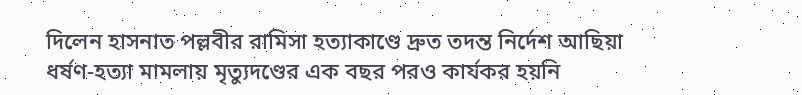দিলেন হাসনাত পল্লবীর রামিসা হত্যাকাণ্ডে দ্রুত তদন্ত নির্দেশ আছিয়া ধর্ষণ-হত্যা মামলায় মৃত্যুদণ্ডের এক বছর পরও কার্যকর হয়নি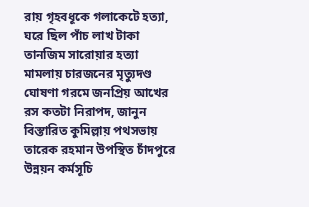রায় গৃহবধূকে গলাকেটে হত্যা, ঘরে ছিল পাঁচ লাখ টাকা তানজিম সারোয়ার হত্যা মামলায় চারজনের মৃত্যুদণ্ড ঘোষণা গরমে জনপ্রিয় আখের রস কতটা নিরাপদ, জানুন বিস্তারিত কুমিল্লায় পথসভায় তারেক রহমান উপস্থিত চাঁদপুরে উন্নয়ন কর্মসূচি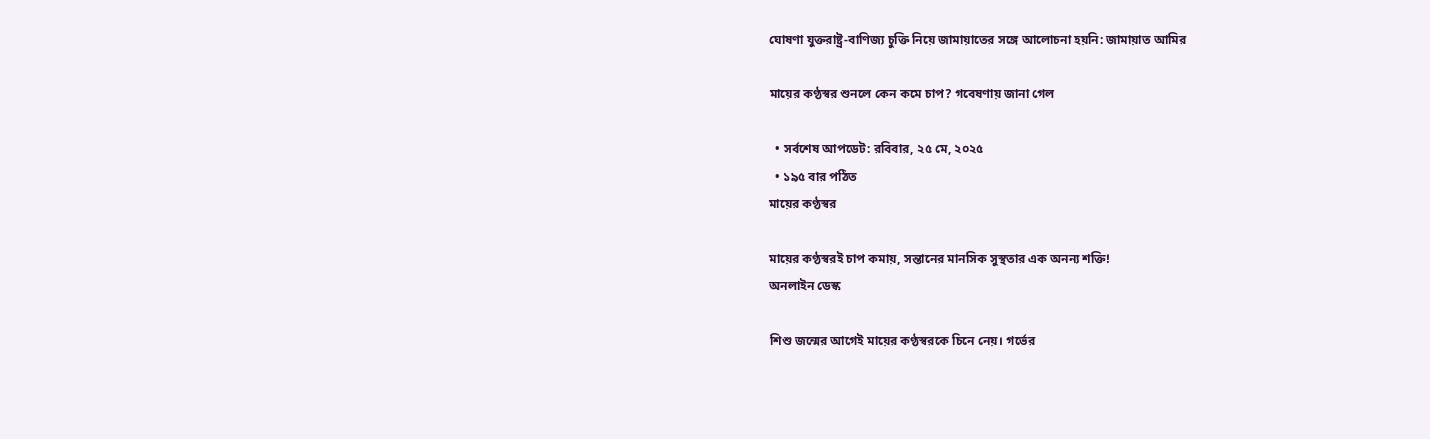ঘোষণা যুক্তরাষ্ট্র-বাণিজ্য চুক্তি নিয়ে জামায়াতের সঙ্গে আলোচনা হয়নি: জামায়াত আমির

মায়ের কণ্ঠস্বর শুনলে কেন কমে চাপ? গবেষণায় জানা গেল

  • সর্বশেষ আপডেট: রবিবার, ২৫ মে, ২০২৫
  • ১৯৫ বার পঠিত
মায়ের কণ্ঠস্বর

মায়ের কণ্ঠস্বরই চাপ কমায়, সন্তানের মানসিক সুস্থতার এক অনন্য শক্তি!
অনলাইন ডেস্ক

শিশু জন্মের আগেই মায়ের কণ্ঠস্বরকে চিনে নেয়। গর্ভের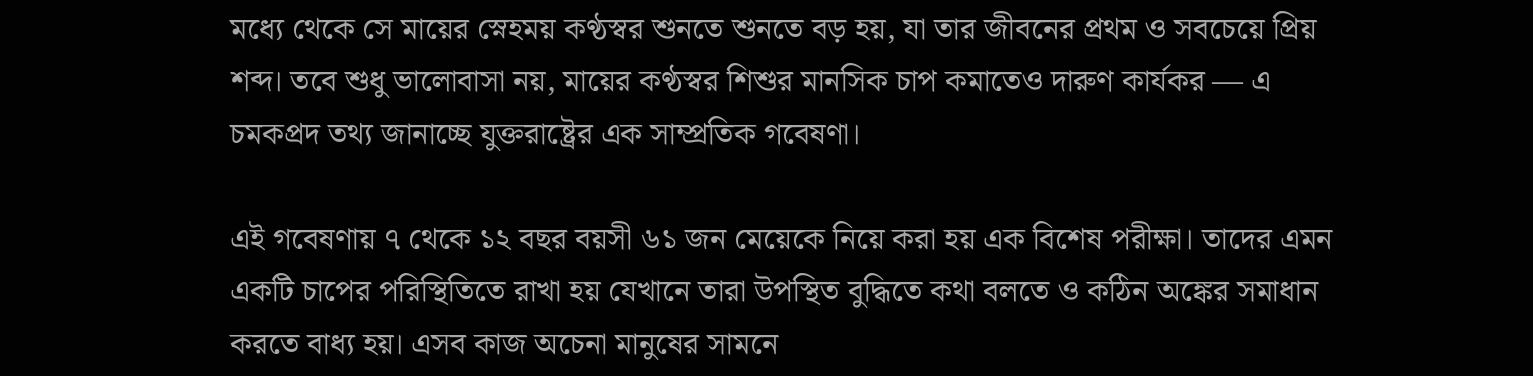মধ্যে থেকে সে মায়ের স্নেহময় কণ্ঠস্বর শুনতে শুনতে বড় হয়, যা তার জীবনের প্রথম ও সবচেয়ে প্রিয় শব্দ। তবে শুধু ভালোবাসা নয়, মায়ের কণ্ঠস্বর শিশুর মানসিক চাপ কমাতেও দারুণ কার্যকর — এ চমকপ্রদ তথ্য জানাচ্ছে যুক্তরাষ্ট্রের এক সাম্প্রতিক গবেষণা।

এই গবেষণায় ৭ থেকে ১২ বছর বয়সী ৬১ জন মেয়েকে নিয়ে করা হয় এক বিশেষ পরীক্ষা। তাদের এমন একটি চাপের পরিস্থিতিতে রাখা হয় যেখানে তারা উপস্থিত বুদ্ধিতে কথা বলতে ও কঠিন অঙ্কের সমাধান করতে বাধ্য হয়। এসব কাজ অচেনা মানুষের সামনে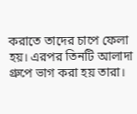করাতে তাদের চাপে ফেলা হয়। এরপর তিনটি আলাদা গ্রুপে ভাগ করা হয় তারা।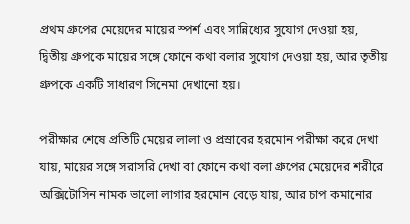প্রথম গ্রুপের মেয়েদের মায়ের স্পর্শ এবং সান্নিধ্যের সুযোগ দেওয়া হয়, দ্বিতীয় গ্রুপকে মায়ের সঙ্গে ফোনে কথা বলার সুযোগ দেওয়া হয়, আর তৃতীয় গ্রুপকে একটি সাধারণ সিনেমা দেখানো হয়।

পরীক্ষার শেষে প্রতিটি মেয়ের লালা ও প্রস্রাবের হরমোন পরীক্ষা করে দেখা যায়, মায়ের সঙ্গে সরাসরি দেখা বা ফোনে কথা বলা গ্রুপের মেয়েদের শরীরে অক্সিটোসিন নামক ভালো লাগার হরমোন বেড়ে যায়, আর চাপ কমানোর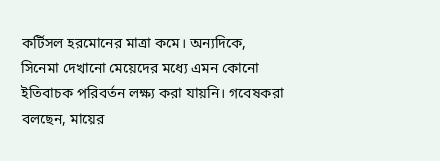কর্টিসল হরমোনের মাত্রা কমে। অন্যদিকে, সিনেমা দেখানো মেয়েদের মধ্যে এমন কোনো ইতিবাচক পরিবর্তন লক্ষ্য করা যায়নি। গবেষকরা বলছেন, মায়ের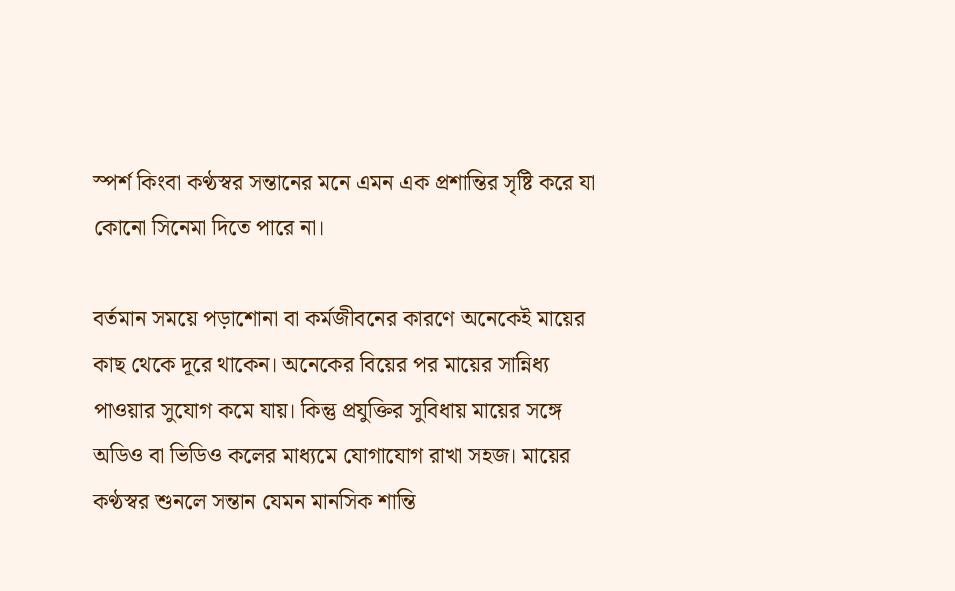স্পর্শ কিংবা কণ্ঠস্বর সন্তানের মনে এমন এক প্রশান্তির সৃষ্টি করে যা কোনো সিনেমা দিতে পারে না।

বর্তমান সময়ে পড়াশোনা বা কর্মজীবনের কারণে অনেকেই মায়ের কাছ থেকে দূরে থাকেন। অনেকের বিয়ের পর মায়ের সান্নিধ্য পাওয়ার সুযোগ কমে যায়। কিন্তু প্রযুক্তির সুবিধায় মায়ের সঙ্গে অডিও বা ভিডিও কলের মাধ্যমে যোগাযোগ রাখা সহজ। মায়ের কণ্ঠস্বর শুনলে সন্তান যেমন মানসিক শান্তি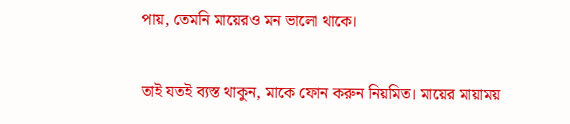পায়, তেমনি মায়েরও মন ভালো থাকে।

তাই যতই ব্যস্ত থাকুন, মাকে ফোন করুন নিয়মিত। মায়ের মায়াময়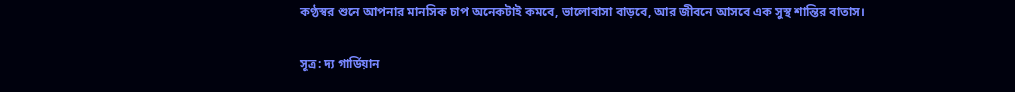কণ্ঠস্বর শুনে আপনার মানসিক চাপ অনেকটাই কমবে, ভালোবাসা বাড়বে, আর জীবনে আসবে এক সুস্থ শান্তির বাতাস।

সূত্র: দ্য গার্ডিয়ান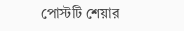পোস্টটি শেয়ার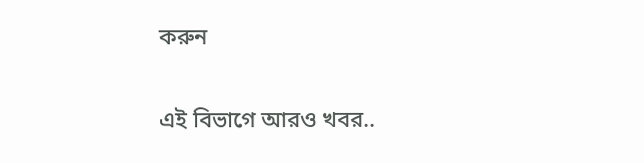করুন

এই বিভাগে আরও খবর..